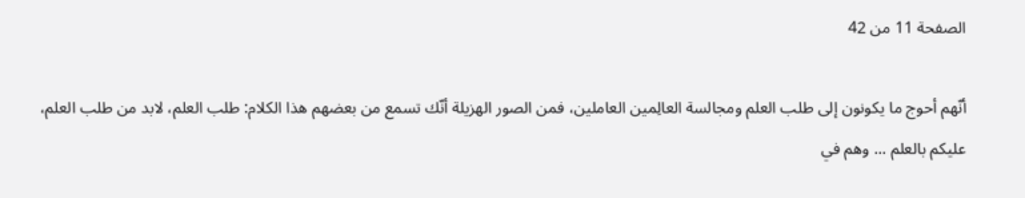الصفحة 11 من 42

أنّهم أحوج ما يكونون إلى طلب العلم ومجالسة العالِمين العاملين، فمن الصور الهزيلة أنّك تسمع من بعضهم هذا الكلام: طلب العلم، لابد من طلب العلم، عليكم بالعلم ... وهم في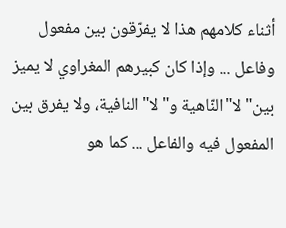أثناء كلامهم هذا لا يفرّقون بين مفعول وفاعل ... وإذا كان كبيرهم المغراوي لا يميز بين"لا"النّاهية و"لا"النافية، ولا يفرق بين المفعول فيه والفاعل ... كما هو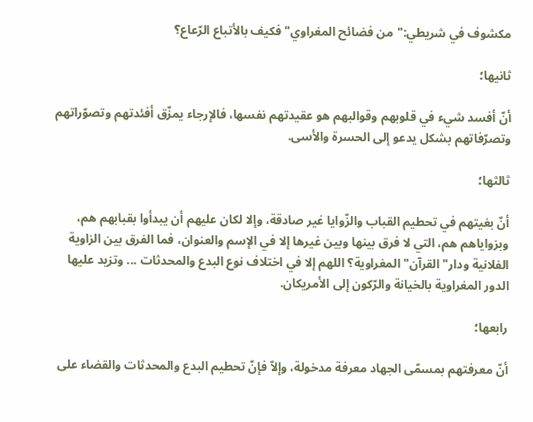مكشوف في شريطي:"من فضائح المغراوي"فكيف بالأتباع الرّعاع؟

ثانيها؛

أنّ أفسد شيء في قلوبهم وقوالبهم هو عقيدتهم نفسها، فالإرجاء يمزّق أفئدتهم وتصوّراتهم وتصرّفاتهم بشكل يدعو إلى الحسرة والأسى.

ثالثها؛

أنّ بغيتهم في تحطيم القباب والزّوايا غير صادقة، وإلا لكان عليهم أن يبدأوا بقبابهم هم، وبزواياهم هم، التي لا فرق بينها وبين غيرها إلا في الإسم والعنوان، فما الفرق بين الزاوية الفلانية ودار"القرآن"المغراوية؟ اللهم إلا في اختلاف نوع البدع والمحدثات ... وتزيد عليها الدور المغراوية بالخيانة والرّكون إلى الأمريكان.

رابعها؛

أنّ معرفتهم بمسمّى الجهاد معرفة مدخولة، وإلاّ فإنّ تحطيم البدع والمحدثات والقضاء على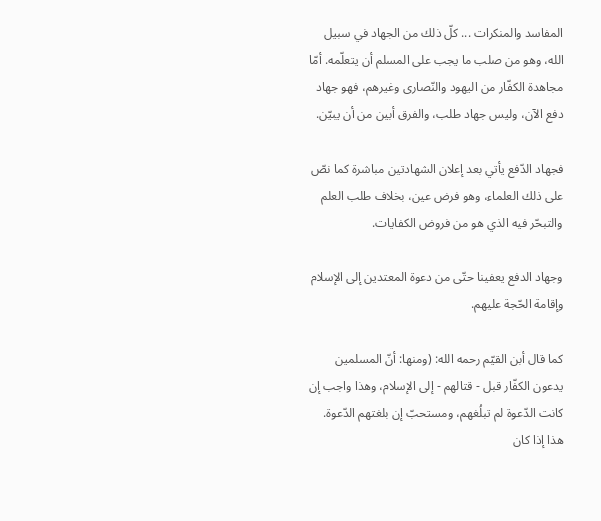المفاسد والمنكرات ... كلّ ذلك من الجهاد في سبيل الله، وهو من صلب ما يجب على المسلم أن يتعلّمه. أمّا مجاهدة الكفّار من اليهود والنّصارى وغيرهم، فهو جهاد دفع الآن، وليس جهاد طلب، والفرق أبين من أن يبيّن.

فجهاد الدّفع يأتي بعد إعلان الشهادتين مباشرة كما نصّ على ذلك العلماء، وهو فرض عين، بخلاف طلب العلم والتبحّر فيه الذي هو من فروض الكفايات.

وجهاد الدفع يعفينا حتّى من دعوة المعتدين إلى الإسلام وإقامة الحّجة عليهم.

كما قال أبن القيّم رحمه الله: (ومنها: أنّ المسلمين يدعون الكفّار قبل - قتالهم - إلى الإسلام، وهذا واجب إن كانت الدّعوة لم تبلُغهم، ومستحبّ إن بلغتهم الدّعوة. هذا إذا كان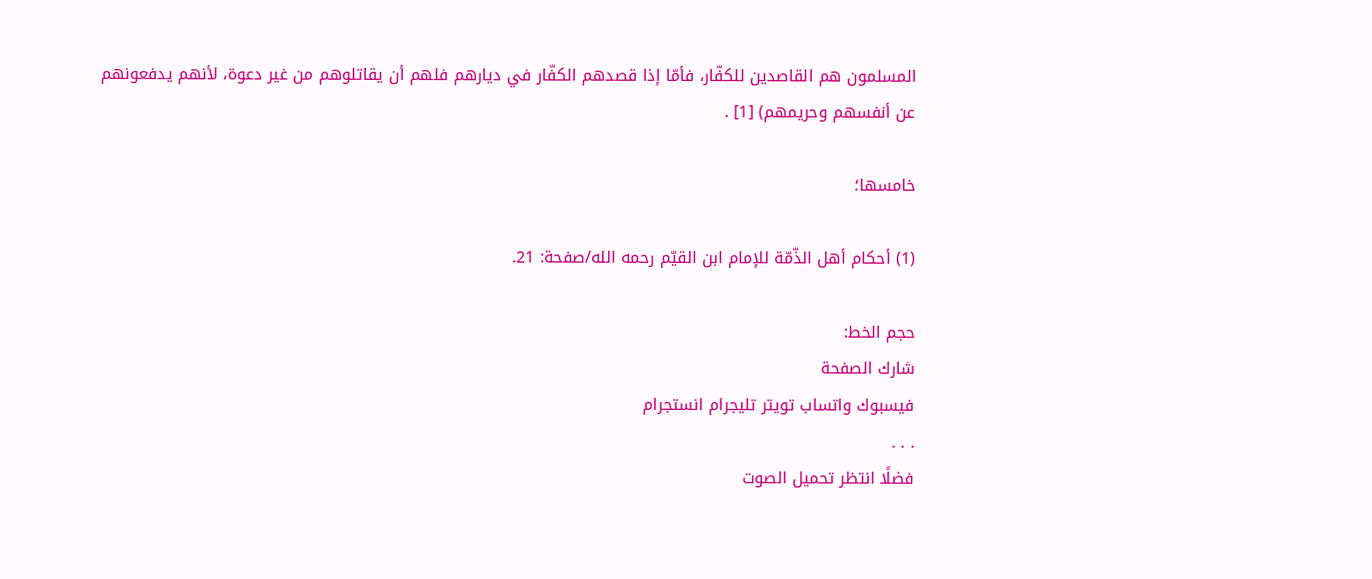المسلمون هم القاصدين للكفّار، فأمّا إذا قصدهم الكفّار في ديارهم فلهم أن يقاتلوهم من غير دعوة، لأنهم يدفعونهم عن أنفسهم وحريمهم) [1] .

خامسها؛

(1) أحكام أهل الذّمّة للإمام ابن القيّم رحمه الله/صفحة: 21.

حجم الخط:
شارك الصفحة
فيسبوك واتساب تويتر تليجرام انستجرام
. . .
فضلًا انتظر تحميل الصوت